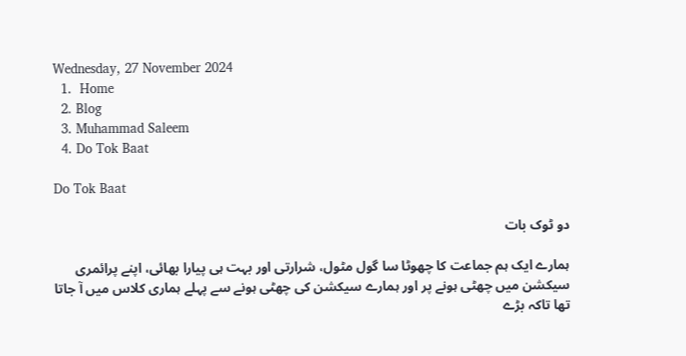Wednesday, 27 November 2024
  1.  Home
  2. Blog
  3. Muhammad Saleem
  4. Do Tok Baat

Do Tok Baat

دو ٹوک بات

ہمارے ایک ہم جماعت کا چھوٹا سا گول مٹول، شرارتی اور بہت ہی پیارا بھائی، اپنے پرائمری سیکشن میں چھٹی ہونے پر اور ہمارے سیکشن کی چھٹی ہونے سے پہلے ہماری کلاس میں آ جاتا تھا تاکہ بڑے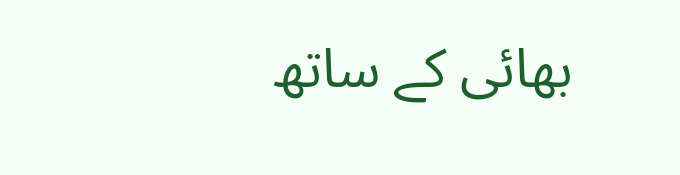بھائی کے ساتھ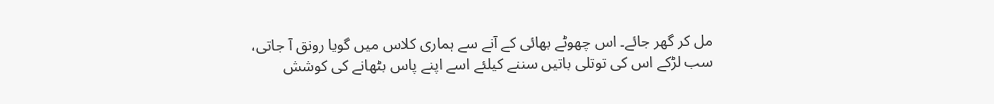مل کر گھر جائے۔ اس چھوٹے بھائی کے آنے سے ہماری کلاس میں گویا رونق آ جاتی، سب لڑکے اس کی توتلی باتیں سننے کیلئے اسے اپنے پاس بٹھانے کی کوشش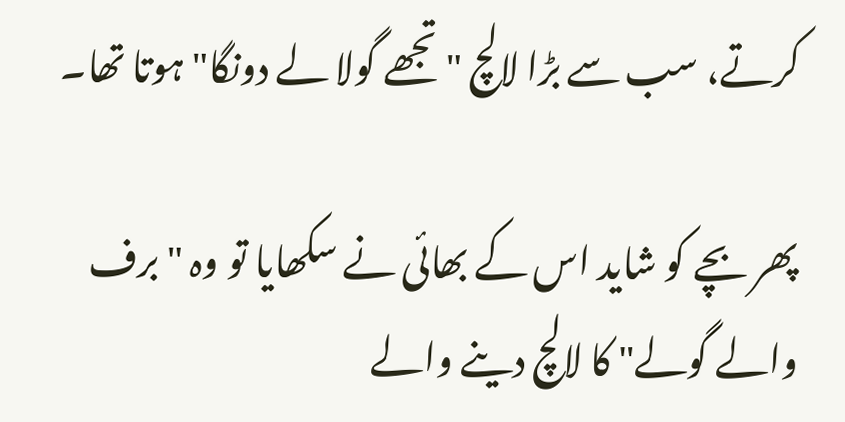کرتے، سب سے بڑا لالچ "تجھے گولا لے دونگا" ہوتا تھا۔

پھر بچے کو شاید اس کے بھائی نے سکھایا تو وہ "برف والے گولے" کا لالچ دینے والے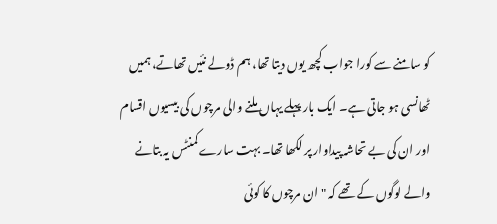کو سامنے سے کورا جواب کچھ یوں دیتا تھا، ہم ڈولے نئیں تھاتے، ہمیں ٹھانسی ہو جاتی ہے۔ ایک بار پہلے یہاں ملنے والی مرچوں کی بیسیوں اقسام اور ان کی بے تحاشہ پیداوار پر لکھا تھا۔ بہت سارے کمنٹس یہ بتانے والے لوگوں کے تھے کہ "ان مرچوں کا کوئی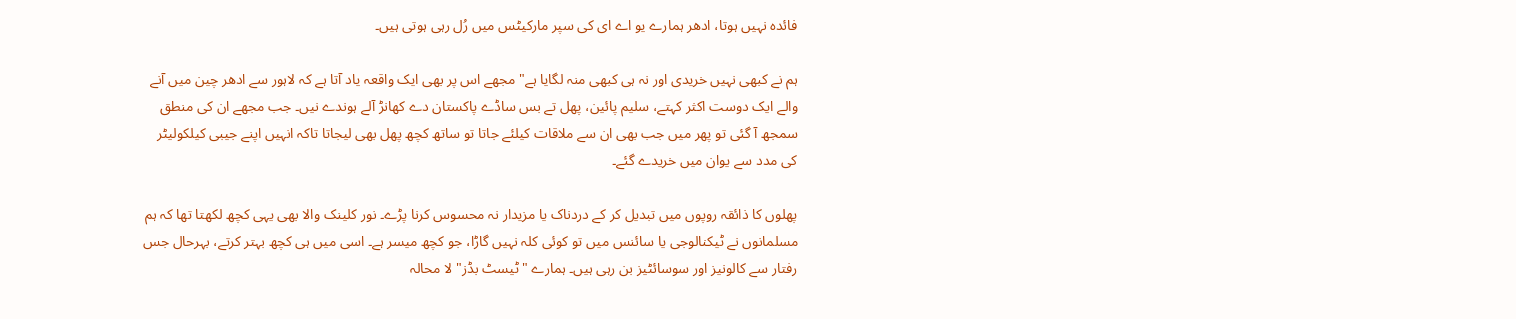فائدہ نہیں ہوتا، ادھر ہمارے یو اے ای کی سپر مارکیٹس میں رُل رہی ہوتی ہیں۔

ہم نے کبھی نہیں خریدی اور نہ ہی کبھی منہ لگایا ہے" مجھے اس پر بھی ایک واقعہ یاد آتا ہے کہ لاہور سے ادھر چین میں آنے والے ایک دوست اکثر کہتے، سلیم پائین، پھل تے بس ساڈے پاکستان دے کھانڑ آلے ہوندے نیں۔ جب مجھے ان کی منطق سمجھ آ گئی تو پھر میں جب بھی ان سے ملاقات کیلئے جاتا تو ساتھ کچھ پھل بھی لیجاتا تاکہ انہیں اپنے جیبی کیلکولیٹر کی مدد سے یوان میں خریدے گئے۔

پھلوں کا ذائقہ روپوں میں تبدیل کر کے دردناک یا مزیدار نہ محسوس کرنا پڑے۔ نور کلینک والا بھی یہی کچھ لکھتا تھا کہ ہم مسلمانوں نے ٹیکنالوجی یا سائنس میں تو کوئی کلہ نہیں گاڑا، جو کچھ میسر ہے۔ اسی میں ہی کچھ بہتر کرتے، بہرحال جس رفتار سے کالونیز اور سوسائٹیز بن رہی ہیں۔ ہمارے "ٹیسٹ بڈز" لا محالہ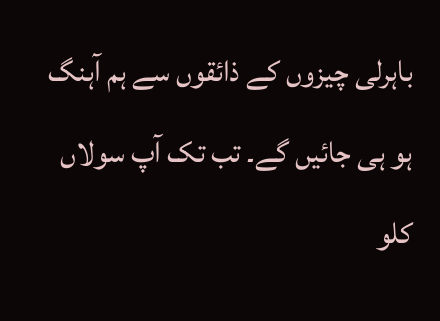باہرلی چیزوں کے ذائقوں سے ہم آہنگ ہو ہی جائیں گے۔ تب تک آپ سولاں کلو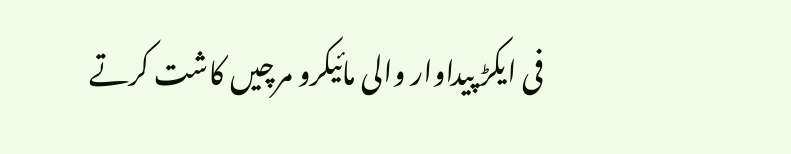فی ایکڑ پیداوار والی مائیکرو مرچیں کاشت کرتے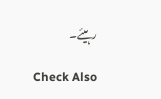رہیئے۔

Check Also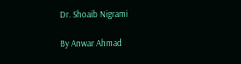Dr. Shoaib Nigrami

By Anwar Ahmad